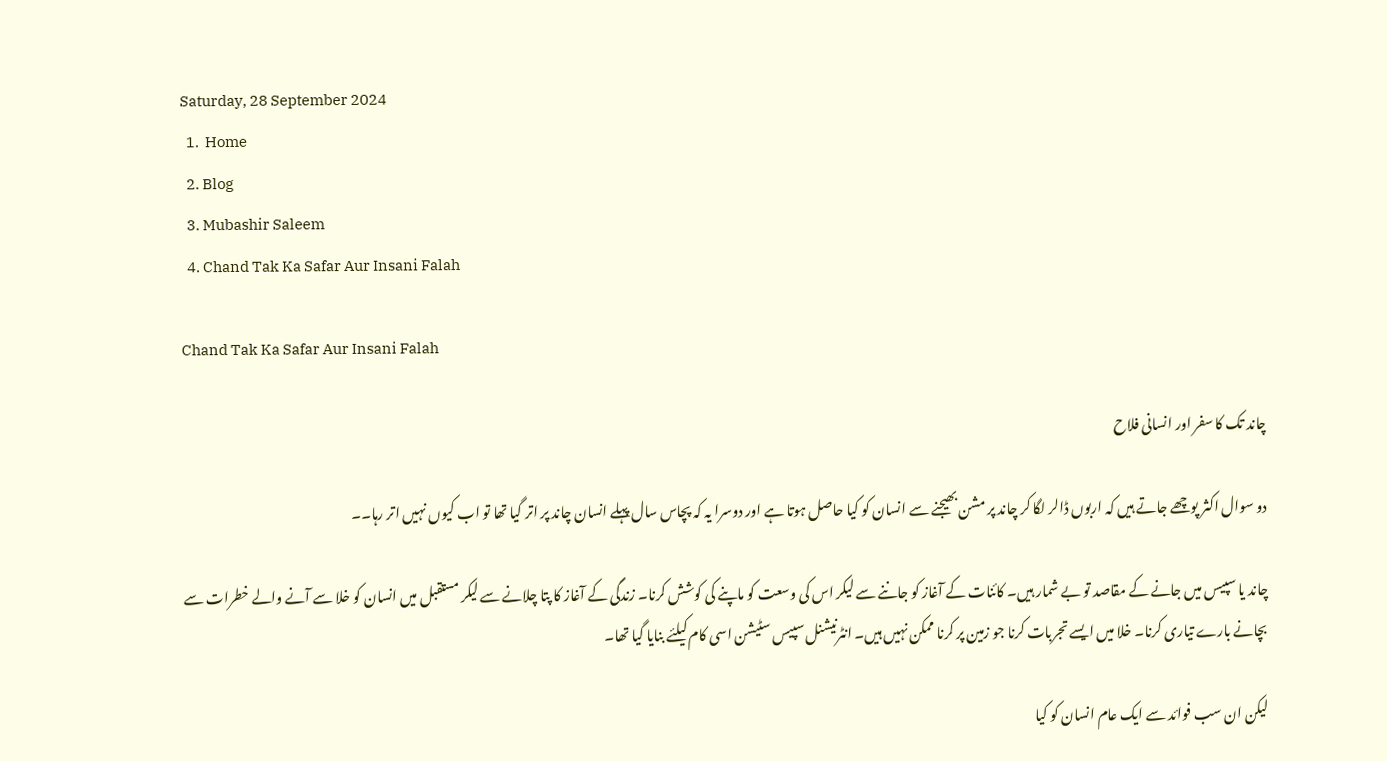Saturday, 28 September 2024
  1.  Home
  2. Blog
  3. Mubashir Saleem
  4. Chand Tak Ka Safar Aur Insani Falah

Chand Tak Ka Safar Aur Insani Falah

چاند تک کا سفر اور انسانی فلاح

دو سوال اکثر پوچھے جاتے ہیں کہ اربوں ڈالر لگا کر چاند پر مشن بھیجنے سے انسان کو کیا حاصل ہوتا ہے اور دوسرا یہ کہ پچاس سال پہلے انسان چاند پر اتر گیا تھا تو اب کیوں نہیں اتر رہا۔۔

چاند یا سپیس میں جانے کے مقاصد تو بے شمار ہیں۔ کائنات کے آغاز کو جاننے سے لیکر اس کی وسعت کو ماپنے کی کوشش کرنا۔ زندگی کے آغاز کا پتا چلانے سے لیکر مستقبل میں انسان کو خلا سے آنے والے خطرات سے بچانے بارے تیاری کرنا۔ خلا میں ایسے تجربات کرنا جو زمین پر کرنا ممکن نہیں ہیں۔ انٹرنیشنل سپیس سٹیشن اسی کام کیلئے بنایا گیا تھا۔

لیکن ان سب فوائد سے ایک عام انسان کو کیا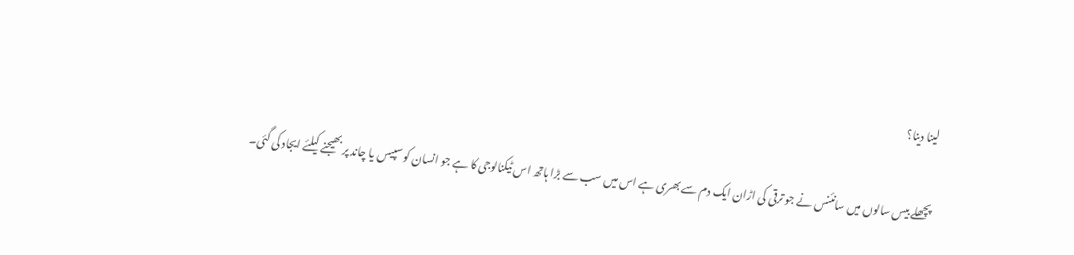لینا دینا؟

پچھلے بیس سالوں میں سانئنس نے جو ترقی کی اڑان ایک دم سے بھری ہے اس میں سب سے بڑا ہاتھ اس ٹیکنالوجی کا ہے جو انسان کو سپیس یا چاند پر بھیجنے کیلئے ایجاد کی گئی۔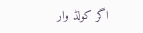اگر کولڈ وار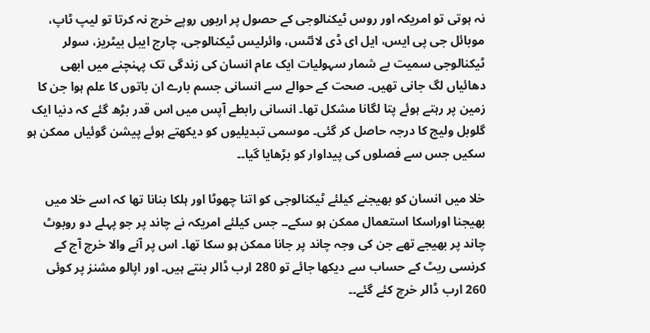نہ ہوتی تو امریکہ اور روس ٹیکنالوجی کے حصول پر اربوں روپے خرچ نہ کرتا تو لیپ ٹاپ، موبائل جی پی ایس، ایل ای ڈی لائٹس، وائرلیس ٹیکنالوجی، چارج ایبل بیٹریز، سولر ٹیکنالوجی سمیت بے شمار سہولیات ایک عام انسان کی زندگی تک پہنچنے میں ابھی دھائیاں لگ جانی تھیں۔ صحت کے حوالے سے انسانی جسم بارے ان باتوں کا علم ہوا جن کا زمین پر رہتے ہوئے پتا لگانا مشکل تھا۔ انسانی رابطے آپس میں اس قدر بڑھ گئے کہ دنیا ایک گلوبل ولیج کا درجہ حاصل کر گئی۔ موسمی تبدیلیوں کو دیکھتے ہوئے پیشن گوئیاں ممکن ہو سکیں جس سے فصلوں کی پیداوار کو بڑھایا گیا۔۔

خلا میں انسان کو بھیجنے کیلئے ٹیکنالوجی کو اتنا چھوٹا اور ہلکا بنانا تھا کہ اسے خلا میں بھیجنا اوراسکا استعمال ممکن ہو سکے۔۔ جس کیلئے امریکہ نے چاند پر جو پہلے دو روبوٹ چاند پر بھیجے تھے جن کی وجہ چاند پر جانا ممکن ہو سکا تھا۔ اس پر آنے والا خرچ آج کے کرنسی ریٹ کے حساب سے دیکھا جائے تو 280 ارب ڈالر بنتے ہیں۔ اور اپالو مشنز پر کوئی 260 ارب ڈالر خرچ کئے گئے۔۔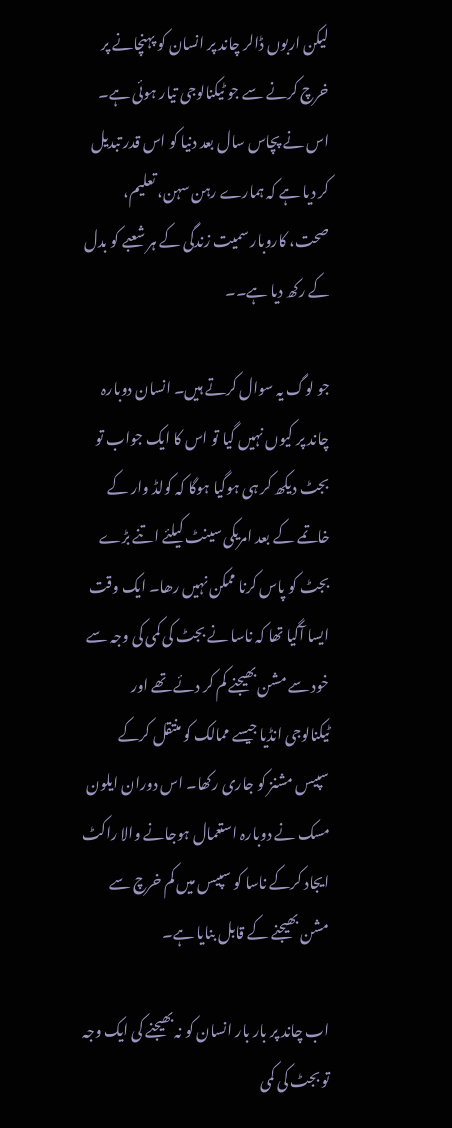لیکن اربوں ڈالر چاند پر انسان کو پہنچانے پر خرچ کرنے سے جو ٹیکنالوجی تیار ہوئی ہے۔ اس نے پچاس سال بعد دنیا کو اس قدر تبدیل کر دیا ہے کہ ہمارے رہن سہن، تعلیم، صحت، کاروبار سمیت زندگی کے ہر شعبے کو بدل کے رکھ دیا ہے۔۔

جو لوگ یہ سوال کرتے ہیں۔ انسان دوبارہ چاند پر کیوں نہیں گیا تو اس کا ایک جواب تو بجٹ دیکھ کر ہی ہوگیا ہوگا کہ کولڈ وار کے خاتمے کے بعد امریکی سینٹ کیلئے اتنے بڑے بجٹ کو پاس کرنا ممکن نہیں رھا۔ ایک وقت ایسا آگیا تھا کہ ناسا نے بجٹ کی کمی کی وجہ سے خود سے مشن بھیجنے کم کر دئے تھے اور ٹیکنالوجی انڈیا جیسے ممالک کو منتقل کرکے سپیس مشنز کو جاری رکھا۔ اس دوران ایلون مسک نے دوبارہ استعمال ہوجانے والا راکٹ ایجاد کرکے ناسا کو سپیس میں کم خرچ سے مشن بھیجنے کے قابل بنایا ہے۔

اب چاند پر بار بار انسان کو نہ بھیجنے کی ایک وجہ تو بجٹ کی کمی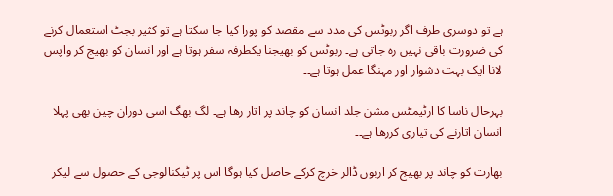ہے تو دوسری طرف اگر ربوٹس کی مدد سے مقصد کو پورا کیا جا سکتا ہے تو کثیر بجٹ استعمال کرنے کی ضرورت باقی نہیں رہ جاتی ہے۔ ربوٹس کو بھیجنا یکطرفہ سفر ہوتا ہے اور انسان کو بھیج کر واپس لانا ایک بہت دشوار اور مہنگا عمل ہوتا ہے۔۔

بہرحال ناسا کا ارٹیمٹس مشن جلد انسان کو چاند پر اتار رھا ہے۔ لگ بھگ اسی دوران چین بھی پہلا انسان اتارنے کی تیاری کررھا ہے۔۔

بھارت کو چاند پر بھیج کر اربوں ڈالر خرچ کرکے حاصل کیا ہوگا اس پر ٹیکنالوجی کے حصول سے لیکر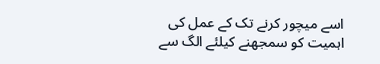اسے میچور کرنے تک کے عمل کی اہمیت کو سمجھنے کیلئے الگ سے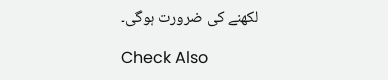لکھنے کی ضرورت ہوگی۔

Check Also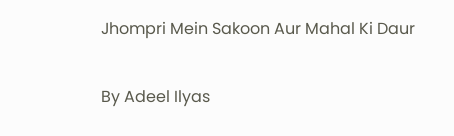Jhompri Mein Sakoon Aur Mahal Ki Daur

By Adeel Ilyas